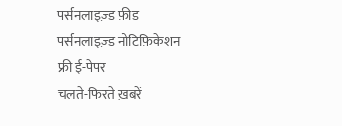पर्सनलाइज़्ड फ़ीड
पर्सनलाइज़्ड नोटिफ़िकेशन
फ्री ई-पेपर
चलते-फिरते ख़बरें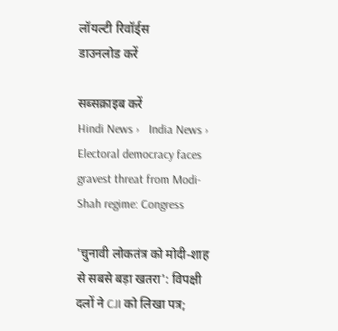लॉयल्टी रिवॉर्ड्स
डाउनलोड करें

सब्सक्राइब करें
Hindi News ›   India News ›   Electoral democracy faces gravest threat from Modi-Shah regime: Congress

'चुनावी लोकतंत्र को मोदी-शाह से सबसे बड़ा खतरा': विपक्षी दलों ने CJI को लिखा पत्र;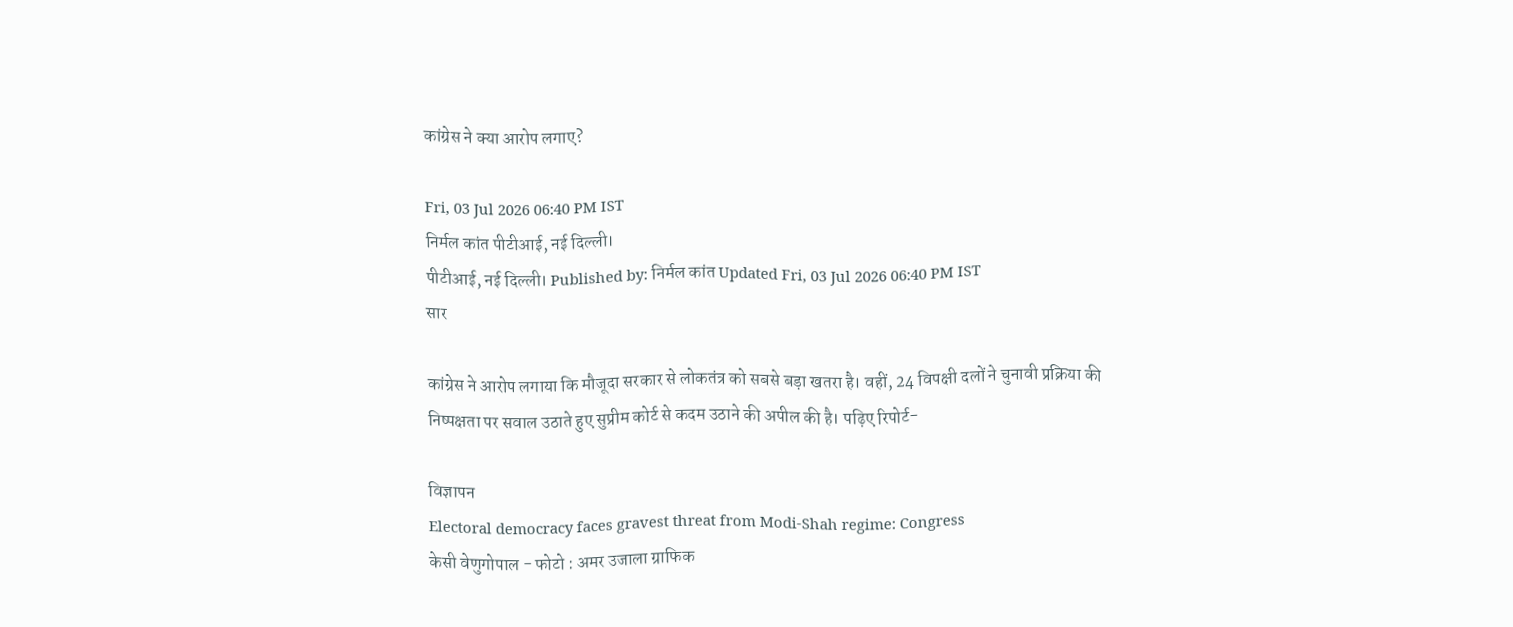कांग्रेस ने क्या आरोप लगाए?

Fri, 03 Jul 2026 06:40 PM IST
निर्मल कांत पीटीआई, नई दिल्ली।
पीटीआई, नई दिल्ली। Published by: निर्मल कांत Updated Fri, 03 Jul 2026 06:40 PM IST
सार

कांग्रेस ने आरोप लगाया कि मौजूदा सरकार से लोकतंत्र को सबसे बड़ा खतरा है। वहीं, 24 विपक्षी दलों ने चुनावी प्रक्रिया की निष्पक्षता पर सवाल उठाते हुए सुप्रीम कोर्ट से कदम उठाने की अपील की है। पढ़िए रिपोर्ट-

विज्ञापन
Electoral democracy faces gravest threat from Modi-Shah regime: Congress
केसी वेणुगोपाल - फोटो : अमर उजाला ग्राफिक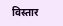विस्तार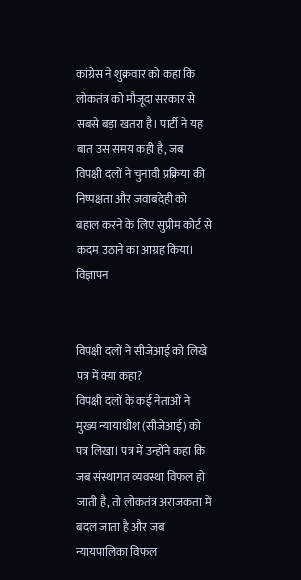कांग्रेस ने शुक्रवार को कहा कि लोकतंत्र को मौजूदा सरकार से सबसे बड़ा खतरा है। पार्टी ने यह बात उस समय कही है, जब विपक्षी दलों ने चुनावी प्रक्रिया की निष्पक्षता और जवाबदेही को बहाल करने के लिए सुप्रीम कोर्ट से कदम उठाने का आग्रह किया।
विज्ञापन


विपक्षी दलों ने सीजेआई को लिखे पत्र में क्या कहा?
विपक्षी दलों के कई नेताओं ने मुख्य न्यायाधीश (सीजेआई) को पत्र लिखा। पत्र में उन्होंने कहा कि जब संस्थागत व्यवस्था विफल हो जाती है, तो लोकतंत्र अराजकता में बदल जाता है और जब न्यायपालिका विफल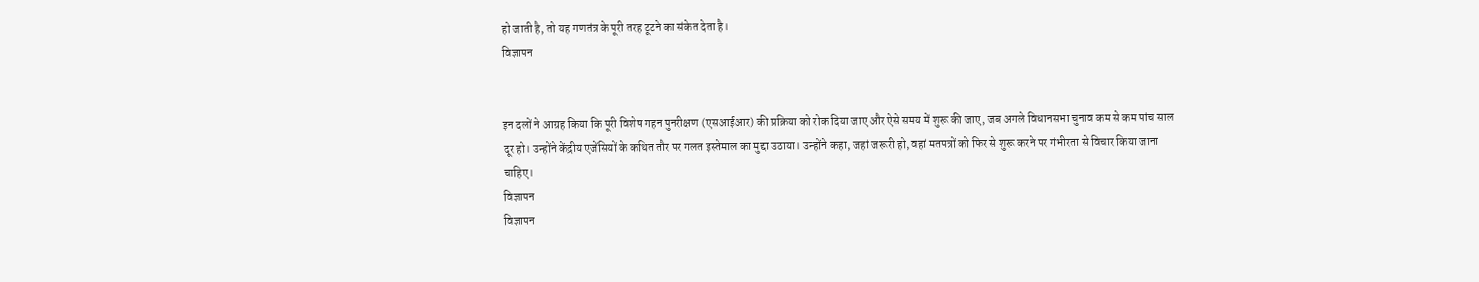हो जाती है, तो यह गणतंत्र के पूरी तरह टूटने का संकेत देता है।
विज्ञापन


इन दलों ने आग्रह किया कि पूरी विशेष गहन पुनरीक्षण (एसआईआर) की प्रक्रिया को रोक दिया जाए और ऐसे समय में शुरू की जाए, जब अगले विधानसभा चुनाव कम से कम पांच साल दूर हो। उन्होंने केंद्रीय एजेंसियों के कथित तौर पर गलत इस्तेमाल का मुद्दा उठाया। उन्होंने कहा, जहां जरूरी हो, वहां मतपत्रों को फिर से शुरू करने पर गंभीरता से विचार किया जाना चाहिए।
विज्ञापन
विज्ञापन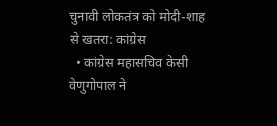चुनावी लोकतंत्र को मोदी-शाह से खतरा: कांग्रेस
  • कांग्रेस महासचिव केसी वेणुगोपाल ने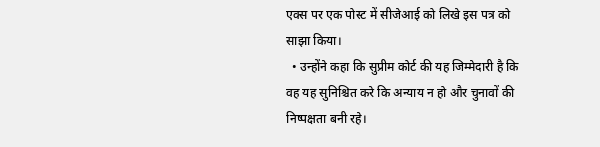एक्स पर एक पोस्ट में सीजेआई को लिखे इस पत्र को साझा किया।
  • उन्होंने कहा कि सुप्रीम कोर्ट की यह जिम्मेदारी है कि वह यह सुनिश्चित करे कि अन्याय न हो और चुनावों की निष्पक्षता बनी रहे।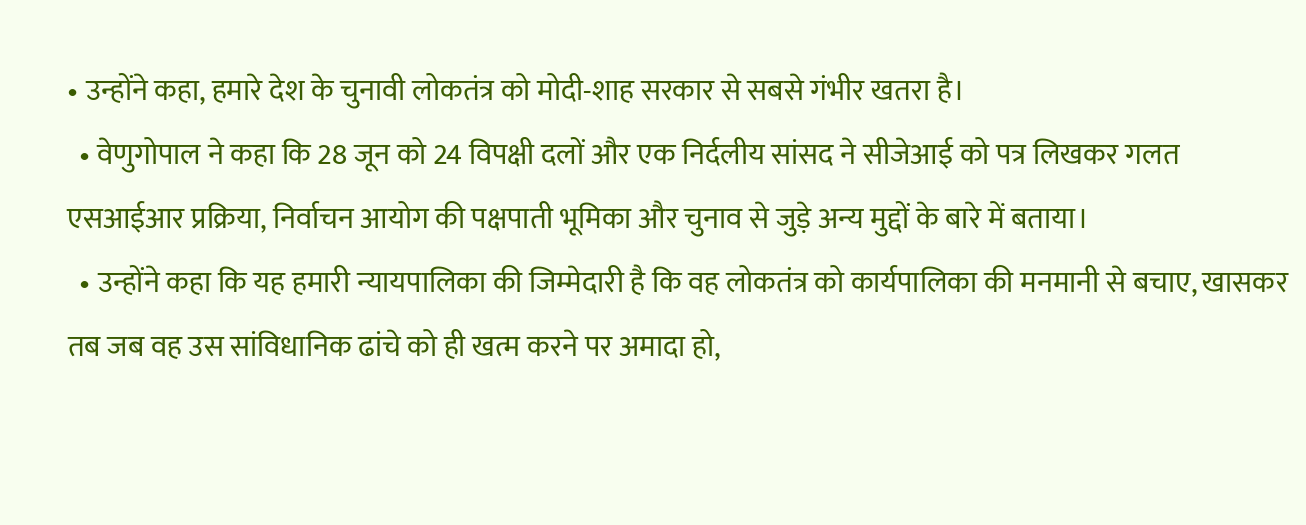• उन्होंने कहा, हमारे देश के चुनावी लोकतंत्र को मोदी-शाह सरकार से सबसे गंभीर खतरा है।
  • वेणुगोपाल ने कहा कि 28 जून को 24 विपक्षी दलों और एक निर्दलीय सांसद ने सीजेआई को पत्र लिखकर गलत एसआईआर प्रक्रिया, निर्वाचन आयोग की पक्षपाती भूमिका और चुनाव से जुड़े अन्य मुद्दों के बारे में बताया।
  • उन्होंने कहा कि यह हमारी न्यायपालिका की जिम्मेदारी है कि वह लोकतंत्र को कार्यपालिका की मनमानी से बचाए, खासकर तब जब वह उस सांविधानिक ढांचे को ही खत्म करने पर अमादा हो,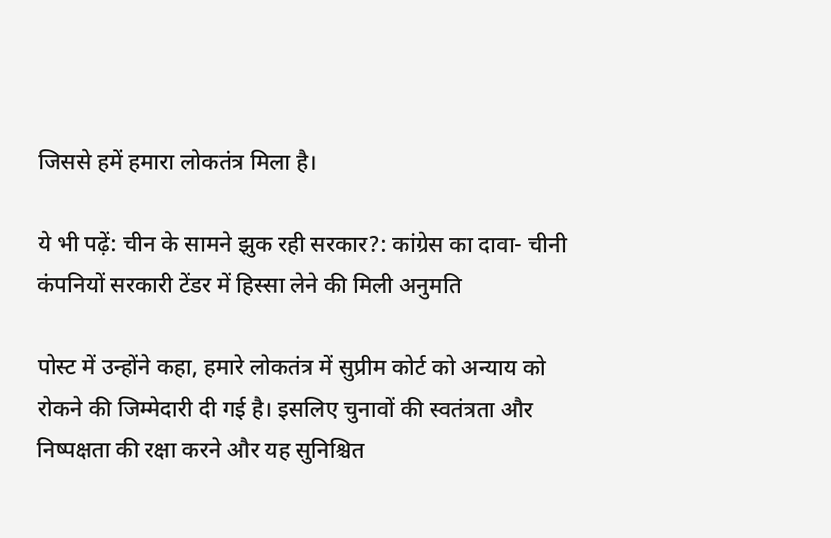जिससे हमें हमारा लोकतंत्र मिला है।

ये भी पढ़ें: चीन के सामने झुक रही सरकार?: कांग्रेस का दावा- चीनी कंपनियों सरकारी टेंडर में हिस्सा लेने की मिली अनुमति

पोस्ट में उन्होंने कहा, हमारे लोकतंत्र में सुप्रीम कोर्ट को अन्याय को रोकने की जिम्मेदारी दी गई है। इसलिए चुनावों की स्वतंत्रता और निष्पक्षता की रक्षा करने और यह सुनिश्चित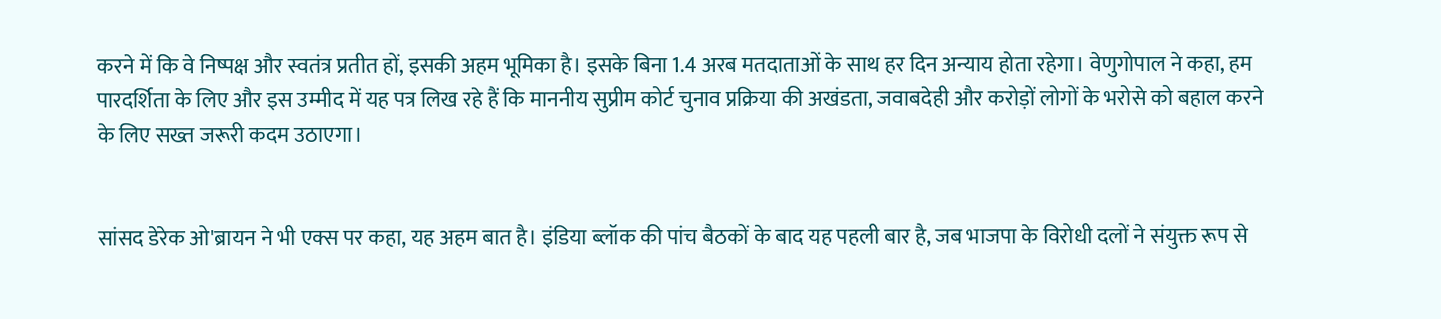करने में कि वे निष्पक्ष और स्वतंत्र प्रतीत हों, इसकी अहम भूमिका है। इसके बिना 1.4 अरब मतदाताओं के साथ हर दिन अन्याय होता रहेगा। वेणुगोपाल ने कहा, हम पारदर्शिता के लिए और इस उम्मीद में यह पत्र लिख रहे हैं कि माननीय सुप्रीम कोर्ट चुनाव प्रक्रिया की अखंडता, जवाबदेही और करोड़ों लोगों के भरोसे को बहाल करने के लिए सख्त जरूरी कदम उठाएगा।


सांसद डेरेक ओ'ब्रायन ने भी एक्स पर कहा, यह अहम बात है। इंडिया ब्लॉक की पांच बैठकों के बाद यह पहली बार है, जब भाजपा के विरोधी दलों ने संयुक्त रूप से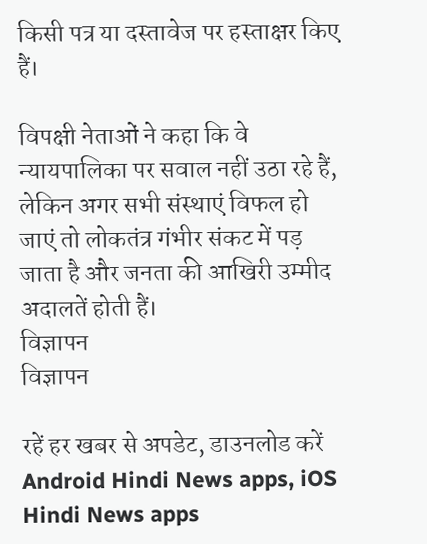किसी पत्र या दस्तावेज पर हस्ताक्षर किए हैं।

विपक्षी नेताओं ने कहा कि वे न्यायपालिका पर सवाल नहीं उठा रहे हैं, लेकिन अगर सभी संस्थाएं विफल हो जाएं तो लोकतंत्र गंभीर संकट में पड़ जाता है और जनता की आखिरी उम्मीद अदालतें होती हैं।
विज्ञापन
विज्ञापन

रहें हर खबर से अपडेट, डाउनलोड करें Android Hindi News apps, iOS Hindi News apps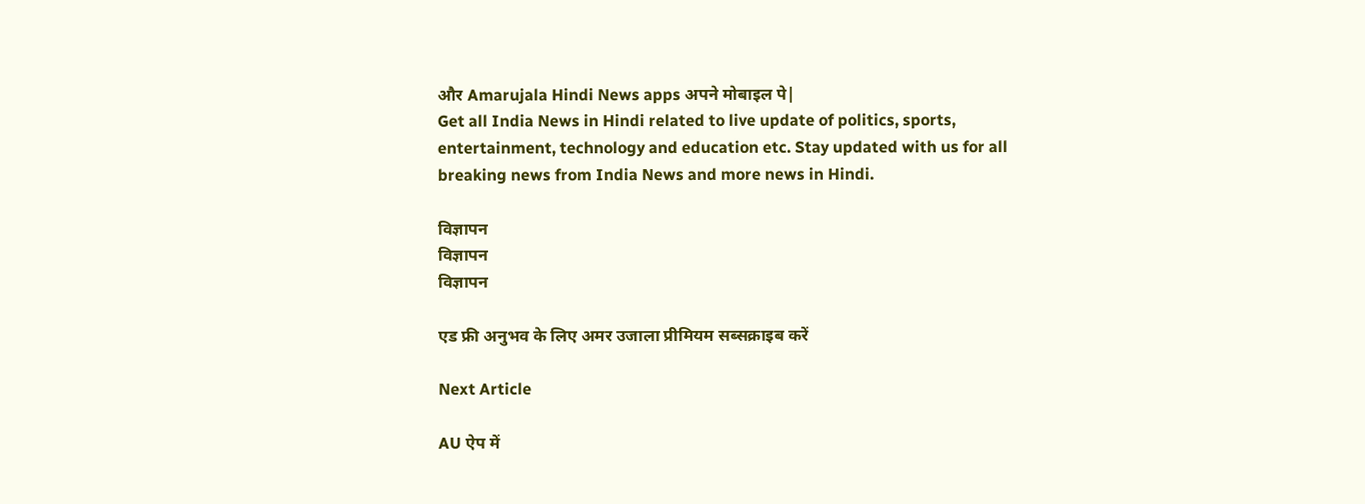और Amarujala Hindi News apps अपने मोबाइल पे|
Get all India News in Hindi related to live update of politics, sports, entertainment, technology and education etc. Stay updated with us for all breaking news from India News and more news in Hindi.

विज्ञापन
विज्ञापन
विज्ञापन

एड फ्री अनुभव के लिए अमर उजाला प्रीमियम सब्सक्राइब करें

Next Article

AU ऐप में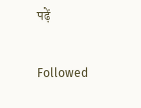पढ़ें

Followed